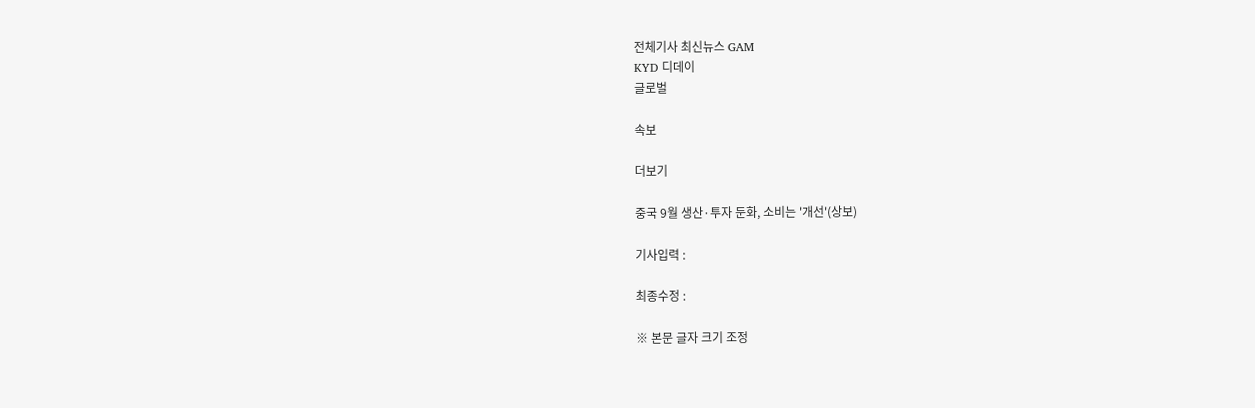전체기사 최신뉴스 GAM
KYD 디데이
글로벌

속보

더보기

중국 9월 생산·투자 둔화, 소비는 '개선'(상보)

기사입력 :

최종수정 :

※ 본문 글자 크기 조정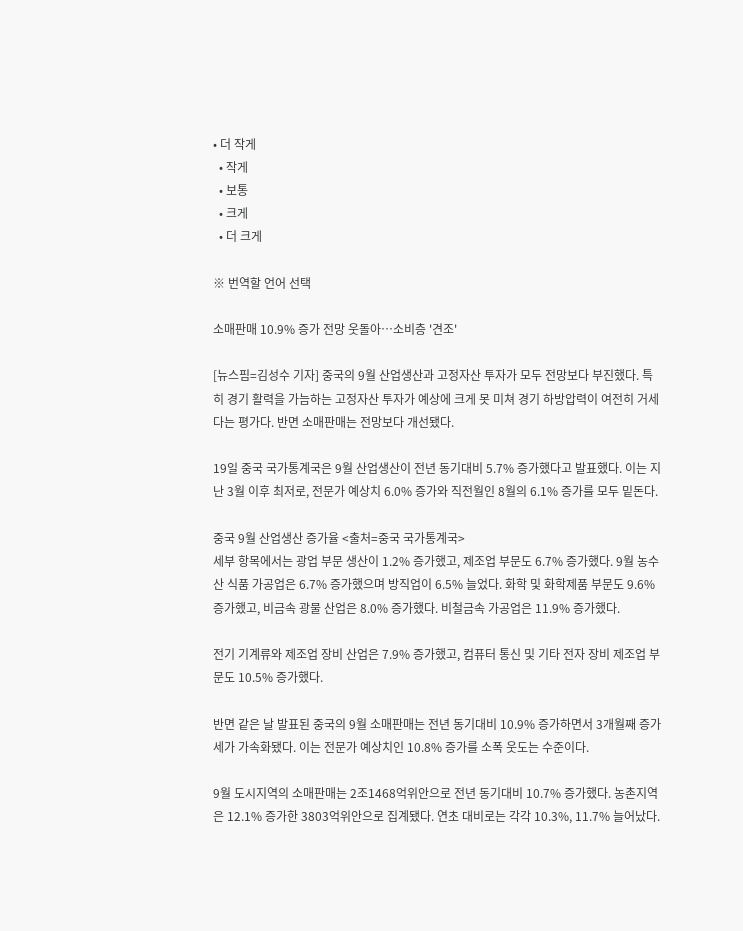• 더 작게
  • 작게
  • 보통
  • 크게
  • 더 크게

※ 번역할 언어 선택

소매판매 10.9% 증가 전망 웃돌아…소비층 '견조'

[뉴스핌=김성수 기자] 중국의 9월 산업생산과 고정자산 투자가 모두 전망보다 부진했다. 특히 경기 활력을 가늠하는 고정자산 투자가 예상에 크게 못 미쳐 경기 하방압력이 여전히 거세다는 평가다. 반면 소매판매는 전망보다 개선됐다.

19일 중국 국가통계국은 9월 산업생산이 전년 동기대비 5.7% 증가했다고 발표했다. 이는 지난 3월 이후 최저로, 전문가 예상치 6.0% 증가와 직전월인 8월의 6.1% 증가를 모두 밑돈다.

중국 9월 산업생산 증가율 <출처=중국 국가통계국>
세부 항목에서는 광업 부문 생산이 1.2% 증가했고, 제조업 부문도 6.7% 증가했다. 9월 농수산 식품 가공업은 6.7% 증가했으며 방직업이 6.5% 늘었다. 화학 및 화학제품 부문도 9.6% 증가했고, 비금속 광물 산업은 8.0% 증가했다. 비철금속 가공업은 11.9% 증가했다.

전기 기계류와 제조업 장비 산업은 7.9% 증가했고, 컴퓨터 통신 및 기타 전자 장비 제조업 부문도 10.5% 증가했다.

반면 같은 날 발표된 중국의 9월 소매판매는 전년 동기대비 10.9% 증가하면서 3개월째 증가세가 가속화됐다. 이는 전문가 예상치인 10.8% 증가를 소폭 웃도는 수준이다.

9월 도시지역의 소매판매는 2조1468억위안으로 전년 동기대비 10.7% 증가했다. 농촌지역은 12.1% 증가한 3803억위안으로 집계됐다. 연초 대비로는 각각 10.3%, 11.7% 늘어났다.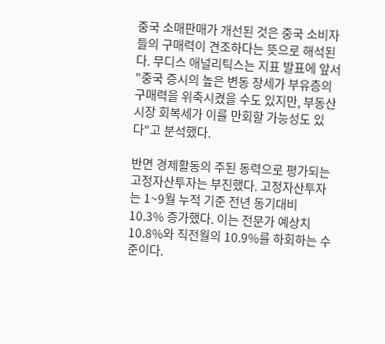중국 소매판매가 개선된 것은 중국 소비자들의 구매력이 견조하다는 뜻으로 해석된다. 무디스 애널리틱스는 지표 발표에 앞서 "중국 증시의 높은 변동 장세가 부유층의 구매력을 위축시켰을 수도 있지만, 부동산 시장 회복세가 이를 만회할 가능성도 있다"고 분석했다.

반면 경제활동의 주된 동력으로 평가되는 고정자산투자는 부진했다. 고정자산투자는 1~9월 누적 기준 전년 동기대비 10.3% 증가했다. 이는 전문가 예상치 10.8%와 직전월의 10.9%를 하회하는 수준이다.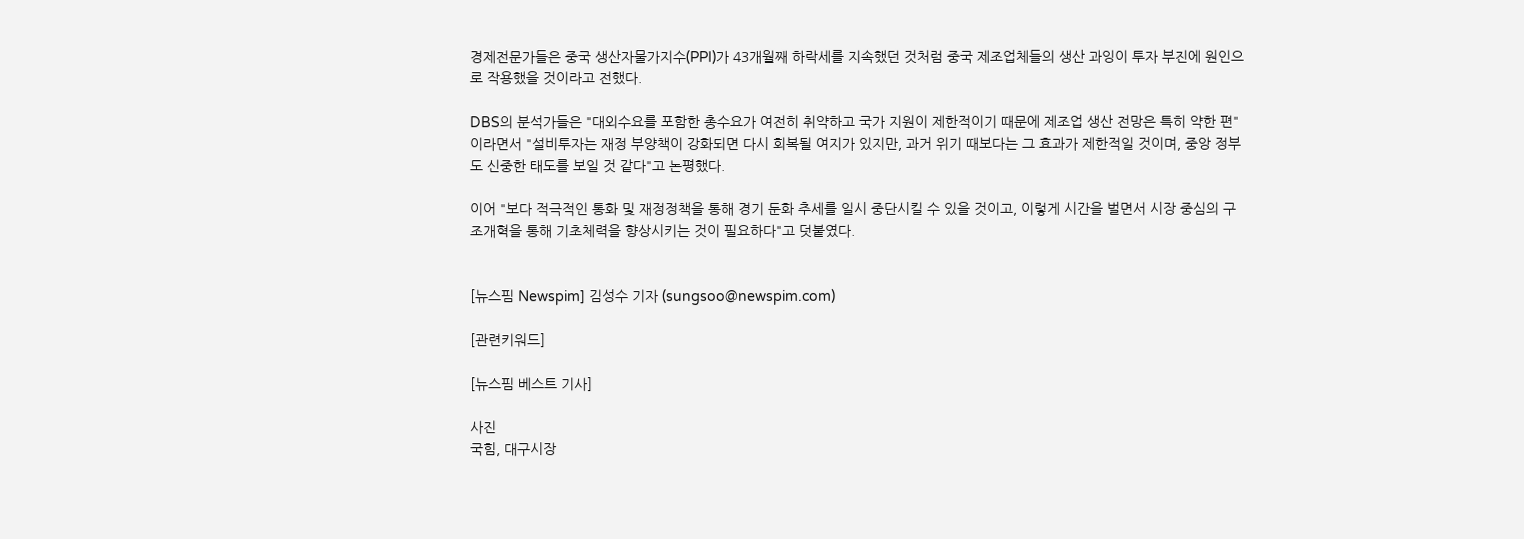경제전문가들은 중국 생산자물가지수(PPI)가 43개월째 하락세를 지속했던 것처럼 중국 제조업체들의 생산 과잉이 투자 부진에 원인으로 작용했을 것이라고 전했다.

DBS의 분석가들은 "대외수요를 포함한 총수요가 여전히 취약하고 국가 지원이 제한적이기 때문에 제조업 생산 전망은 특히 약한 편"이라면서 "설비투자는 재정 부양책이 강화되면 다시 회복될 여지가 있지만, 과거 위기 때보다는 그 효과가 제한적일 것이며, 중앙 정부도 신중한 태도를 보일 것 같다"고 논평했다.

이어 "보다 적극적인 통화 및 재정정책을 통해 경기 둔화 추세를 일시 중단시킬 수 있을 것이고, 이렇게 시간을 벌면서 시장 중심의 구조개혁을 통해 기초체력을 향상시키는 것이 필요하다"고 덧붙였다.


[뉴스핌 Newspim] 김성수 기자 (sungsoo@newspim.com)

[관련키워드]

[뉴스핌 베스트 기사]

사진
국힘, 대구시장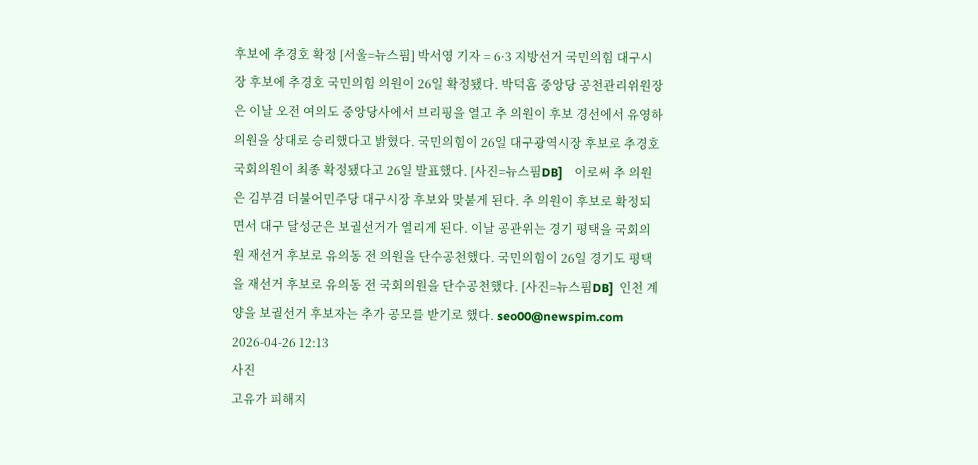후보에 추경호 확정 [서울=뉴스핌] 박서영 기자 = 6·3 지방선거 국민의힘 대구시장 후보에 추경호 국민의힘 의원이 26일 확정됐다. 박덕흠 중앙당 공천관리위원장은 이날 오전 여의도 중앙당사에서 브리핑을 열고 추 의원이 후보 경선에서 유영하 의원을 상대로 승리했다고 밝혔다. 국민의힘이 26일 대구광역시장 후보로 추경호 국회의원이 최종 확정됐다고 26일 발표했다. [사진=뉴스핌DB]    이로써 추 의원은 김부겸 더불어민주당 대구시장 후보와 맞붙게 된다. 추 의원이 후보로 확정되면서 대구 달성군은 보궐선거가 열리게 된다. 이날 공관위는 경기 평택을 국회의원 재선거 후보로 유의동 전 의원을 단수공천했다. 국민의힘이 26일 경기도 평택을 재선거 후보로 유의동 전 국회의원을 단수공천했다. [사진=뉴스핌DB]  인천 계양을 보궐선거 후보자는 추가 공모를 받기로 했다. seo00@newspim.com 2026-04-26 12:13
사진
고유가 피해지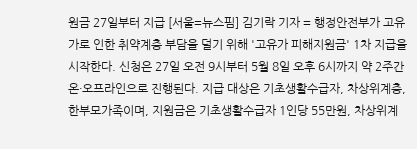원금 27일부터 지급 [서울=뉴스핌] 김기락 기자 = 행정안전부가 고유가로 인한 취약계층 부담을 덜기 위해 '고유가 피해지원금' 1차 지급을 시작한다. 신청은 27일 오전 9시부터 5월 8일 오후 6시까지 약 2주간 온·오프라인으로 진행된다. 지급 대상은 기초생활수급자, 차상위계층, 한부모가족이며, 지원금은 기초생활수급자 1인당 55만원, 차상위계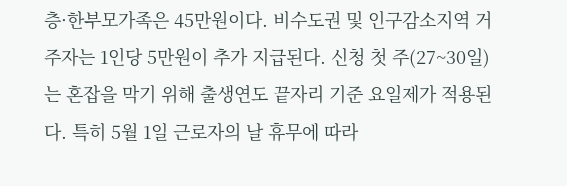층·한부모가족은 45만원이다. 비수도권 및 인구감소지역 거주자는 1인당 5만원이 추가 지급된다. 신청 첫 주(27~30일)는 혼잡을 막기 위해 출생연도 끝자리 기준 요일제가 적용된다. 특히 5월 1일 근로자의 날 휴무에 따라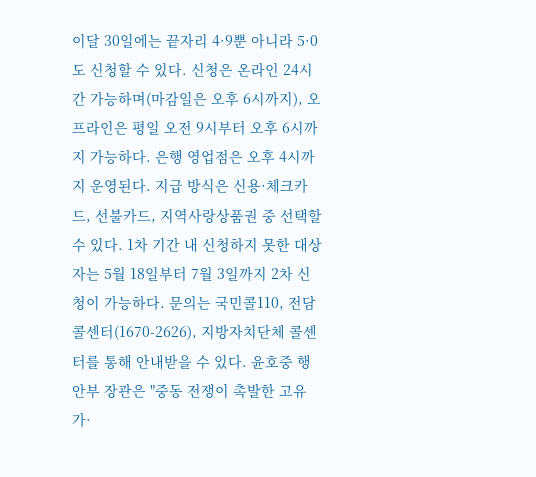이달 30일에는 끝자리 4·9뿐 아니라 5·0도 신청할 수 있다. 신청은 온라인 24시간 가능하며(마감일은 오후 6시까지), 오프라인은 평일 오전 9시부터 오후 6시까지 가능하다. 은행 영업점은 오후 4시까지 운영된다. 지급 방식은 신용·체크카드, 선불카드, 지역사랑상품권 중 선택할 수 있다. 1차 기간 내 신청하지 못한 대상자는 5월 18일부터 7월 3일까지 2차 신청이 가능하다. 문의는 국민콜110, 전담 콜센터(1670-2626), 지방자치단체 콜센터를 통해 안내받을 수 있다. 윤호중 행안부 장관은 "중동 전쟁이 촉발한 고유가·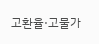고환율·고물가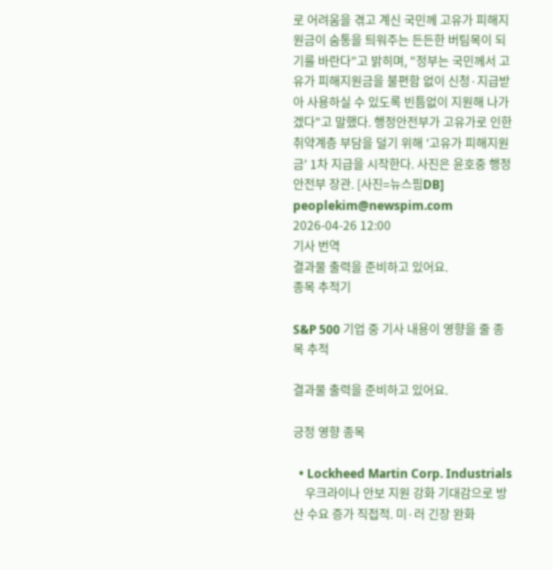로 어려움을 겪고 계신 국민께 고유가 피해지원금이 숨통을 틔워주는 든든한 버팀목이 되기를 바란다"고 밝히며, "정부는 국민께서 고유가 피해지원금을 불편함 없이 신청·지급받아 사용하실 수 있도록 빈틈없이 지원해 나가겠다"고 말했다. 행정안전부가 고유가로 인한 취약계층 부담을 덜기 위해 '고유가 피해지원금' 1차 지급을 시작한다. 사진은 윤호중 행정안전부 장관. [사진=뉴스핌DB] peoplekim@newspim.com 2026-04-26 12:00
기사 번역
결과물 출력을 준비하고 있어요.
종목 추적기

S&P 500 기업 중 기사 내용이 영향을 줄 종목 추적

결과물 출력을 준비하고 있어요.

긍정 영향 종목

  • Lockheed Martin Corp. Industrials
    우크라이나 안보 지원 강화 기대감으로 방산 수요 증가 직접적. 미·러 긴장 완화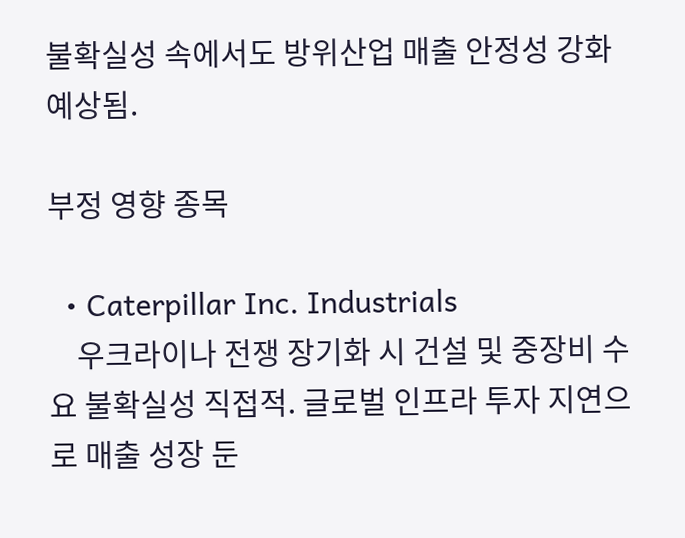불확실성 속에서도 방위산업 매출 안정성 강화 예상됨.

부정 영향 종목

  • Caterpillar Inc. Industrials
    우크라이나 전쟁 장기화 시 건설 및 중장비 수요 불확실성 직접적. 글로벌 인프라 투자 지연으로 매출 성장 둔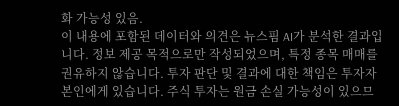화 가능성 있음.
이 내용에 포함된 데이터와 의견은 뉴스핌 AI가 분석한 결과입니다. 정보 제공 목적으로만 작성되었으며, 특정 종목 매매를 권유하지 않습니다. 투자 판단 및 결과에 대한 책임은 투자자 본인에게 있습니다. 주식 투자는 원금 손실 가능성이 있으므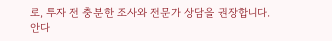로, 투자 전 충분한 조사와 전문가 상담을 권장합니다.
안다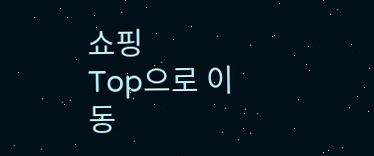쇼핑
Top으로 이동